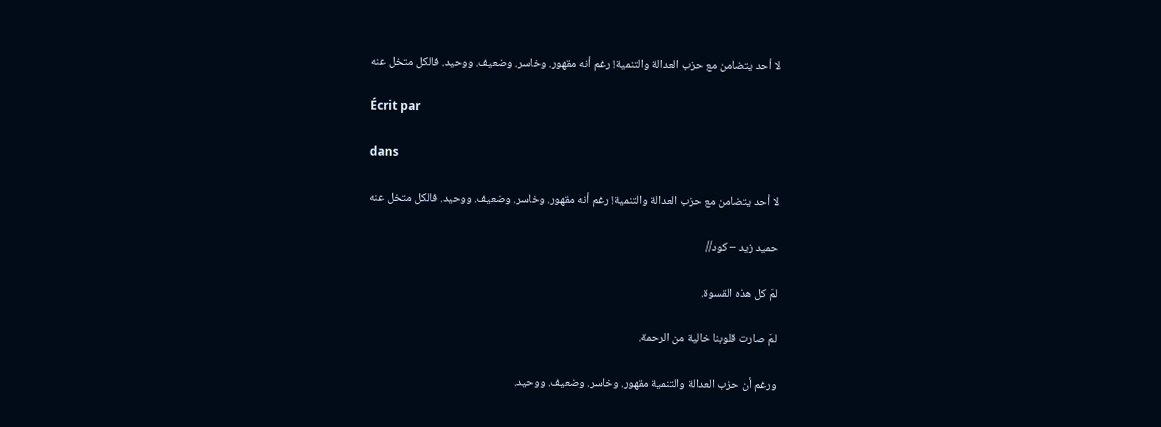لا أحد يتضامن مع حزب العدالة والتنمية! رغم أنه مقهور. وخاسر. وضعيف. ووحيد. فالكل متخل عنه

Écrit par

dans

لا أحد يتضامن مع حزب العدالة والتنمية! رغم أنه مقهور. وخاسر. وضعيف. ووحيد. فالكل متخل عنه

حميد زيد – كود//

لمَ كل هذه القسوة.

لمَ صارت قلوبنا خالية من الرحمة.

ورغم أن حزب العدالة والتنمية مقهور. وخاسر. وضعيف. ووحيد.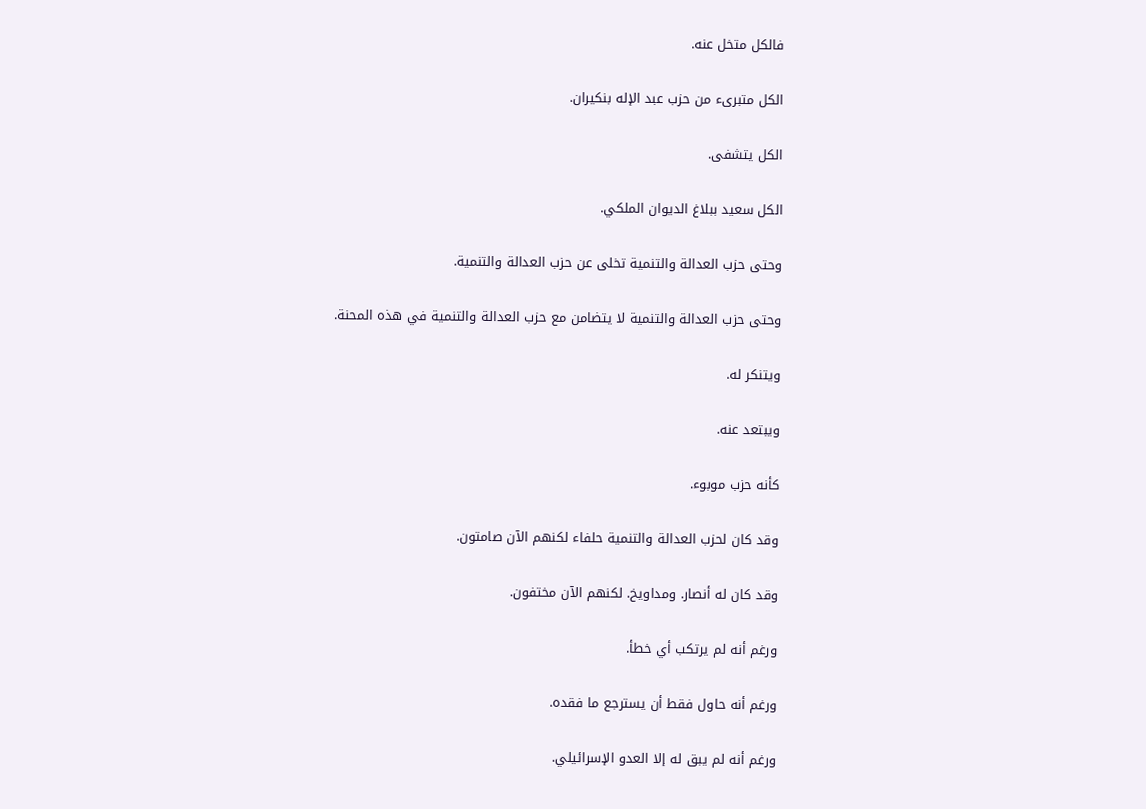فالكل متخل عنه.

الكل متبرىء من حزب عبد الإله بنكيران.

الكل يتشفى.

الكل سعيد ببلاغ الديوان الملكي.

وحتى حزب العدالة والتنمية تخلى عن حزب العدالة والتنمية.

وحتى حزب العدالة والتنمية لا يتضامن مع حزب العدالة والتنمية في هذه المحنة.

ويتنكر له.

ويبتعد عنه.

كأنه حزب موبوء.

وقد كان لحزب العدالة والتنمية حلفاء لكنهم الآن صامتون.

وقد كان له أنصار. ومداويخ. لكنهم الآن مختفون.

ورغم أنه لم يرتكب أي خطأ.

ورغم أنه حاول فقط أن يسترجع ما فقده.

ورغم أنه لم يبق له إلا العدو الإسرائيلي.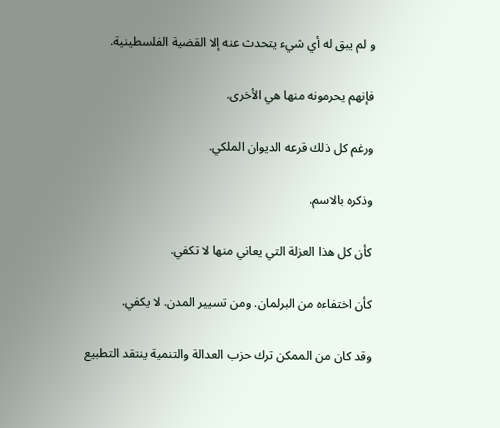و لم يبق له أي شيء يتحدث عنه إلا القضية الفلسطينية.

فإنهم يحرمونه منها هي الأخرى.

ورغم كل ذلك قرعه الديوان الملكي.

وذكره بالاسم.

كأن كل هذا العزلة التي يعاني منها لا تكفي.

كأن اختفاءه من البرلمان. ومن تسيير المدن. لا يكفي.

وقد كان من الممكن ترك حزب العدالة والتنمية ينتقد التطبيع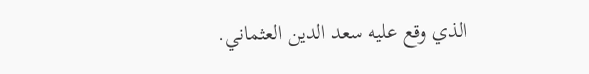الذي وقع عليه سعد الدين العثماني.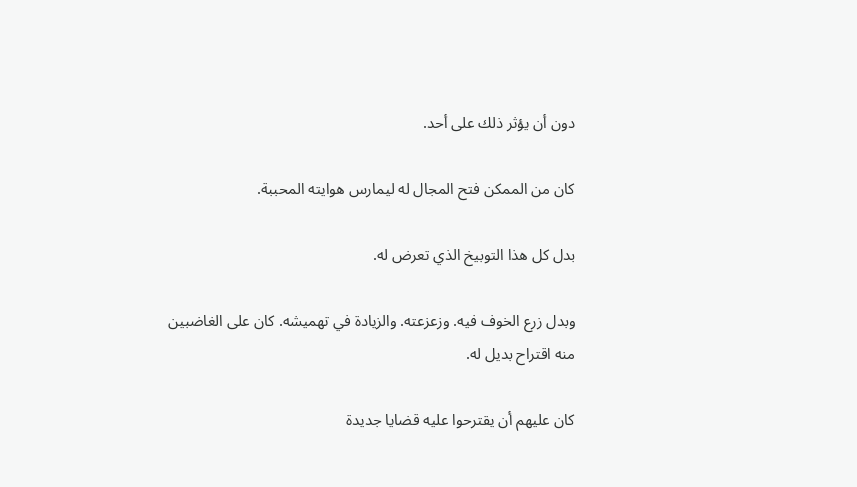دون أن يؤثر ذلك على أحد.

كان من الممكن فتح المجال له ليمارس هوايته المحببة.

بدل كل هذا التوبيخ الذي تعرض له.

وبدل زرع الخوف فيه. وزعزعته. والزيادة في تهميشه. كان على الغاضبين منه اقتراح بديل له.

كان عليهم أن يقترحوا عليه قضايا جديدة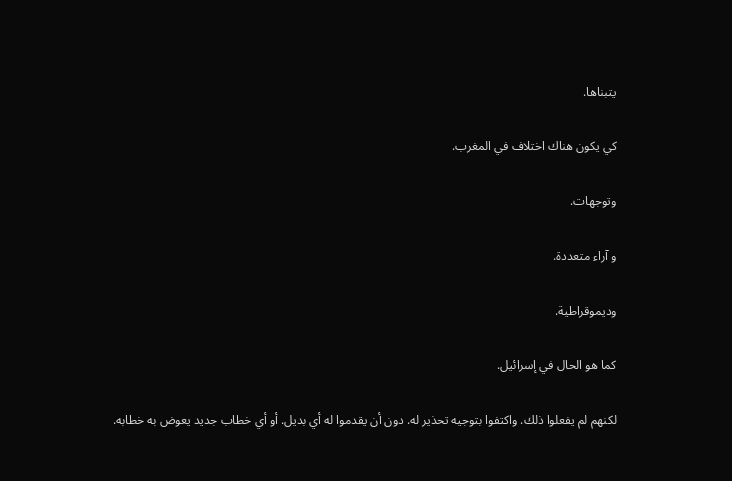يتبناها.

كي يكون هناك اختلاف في المغرب.

وتوجهات.

و آراء متعددة.

وديموقراطية.

كما هو الحال في إسرائيل.

لكنهم لم يفعلوا ذلك. واكتفوا بتوجيه تحذير له. دون أن يقدموا له أي بديل. أو أي خطاب جديد يعوض به خطابه.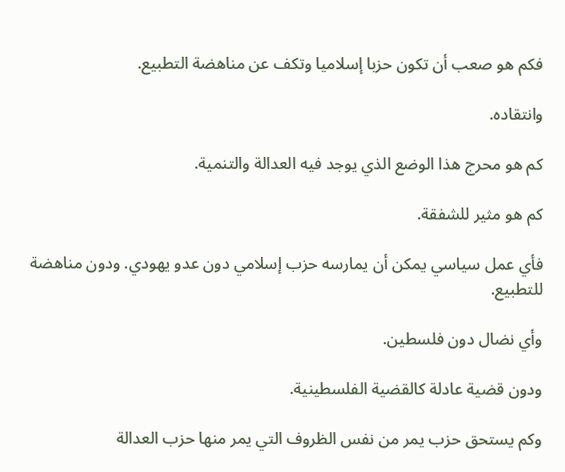فكم هو صعب أن تكون حزبا إسلاميا وتكف عن مناهضة التطبيع.

وانتقاده.

كم هو محرج هذا الوضع الذي يوجد فيه العدالة والتنمية.

كم هو مثير للشفقة.

فأي عمل سياسي يمكن أن يمارسه حزب إسلامي دون عدو يهودي. ودون مناهضة للتطبيع.

وأي نضال دون فلسطين.

ودون قضية عادلة كالقضية الفلسطينية.

وكم يستحق حزب يمر من نفس الظروف التي يمر منها حزب العدالة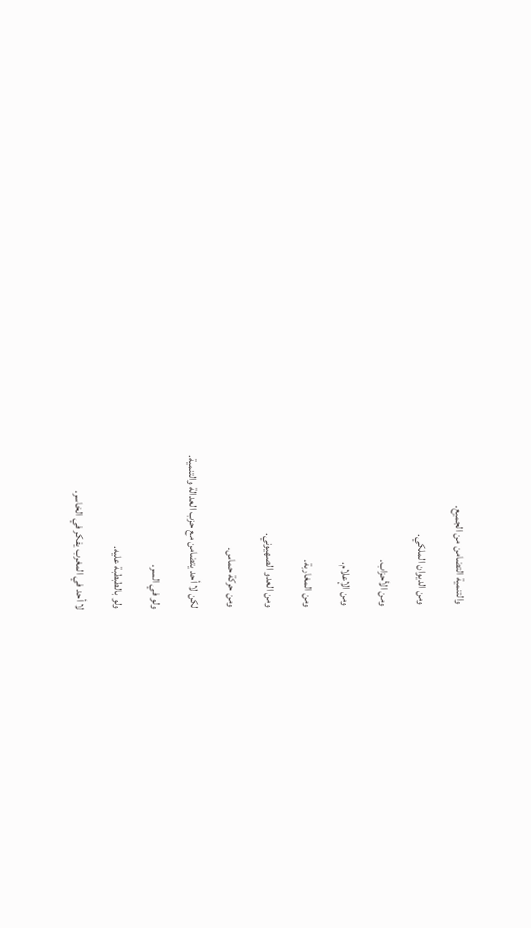والتنمية التضامن من الجميع.

ومن الديوان الملكي.

ومن الأحزاب.

ومن الإعلام.

ومن المغاربة.

ومن العدو الصهيوني.

ومن حركة حماس.

لكن لا أحد يتضامن مع حزب العدالة والتنمية.

ولو في السر.

ولو بالطبطبة عليه.

لا أحد في المغرب يفكر في الخاسر.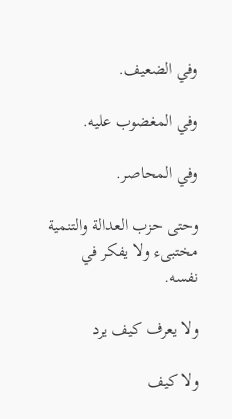وفي الضعيف.

وفي المغضوب عليه.

وفي المحاصر.

وحتى حزب العدالة والتنمية مختبىء ولا يفكر في نفسه.

ولا يعرف كيف يرد

ولا كيف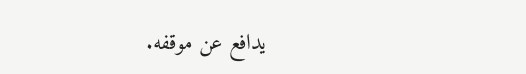يدافع عن موقفه.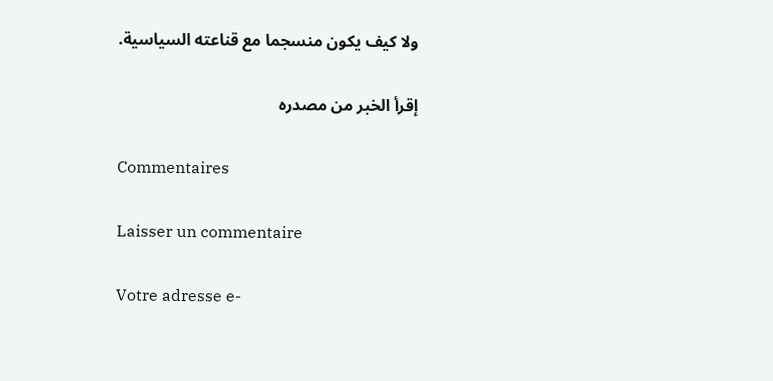ولا كيف يكون منسجما مع قناعته السياسية.

إقرأ الخبر من مصدره

Commentaires

Laisser un commentaire

Votre adresse e-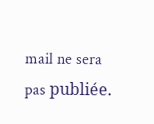mail ne sera pas publiée.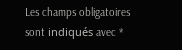Les champs obligatoires sont indiqués avec *